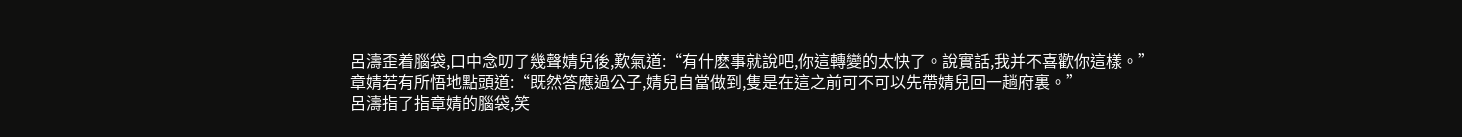呂濤歪着腦袋,口中念叨了幾聲婧兒後,歎氣道:“有什麽事就說吧,你這轉變的太快了。說實話,我并不喜歡你這樣。”
章婧若有所悟地點頭道:“既然答應過公子,婧兒自當做到,隻是在這之前可不可以先帶婧兒回一趟府裏。”
呂濤指了指章婧的腦袋,笑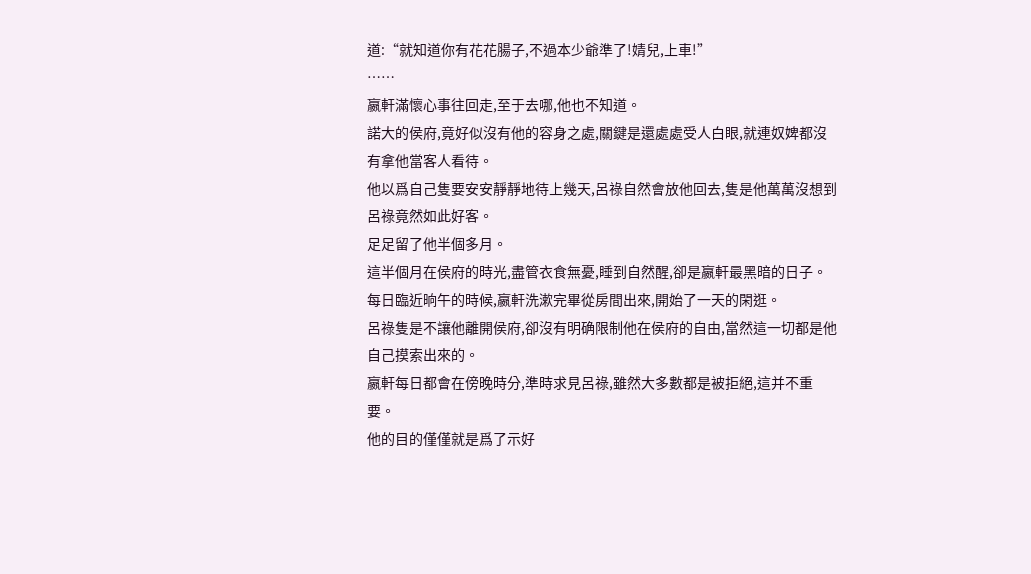道:“就知道你有花花腸子,不過本少爺準了!婧兒,上車!”
……
嬴軒滿懷心事往回走,至于去哪,他也不知道。
諾大的侯府,竟好似沒有他的容身之處,關鍵是還處處受人白眼,就連奴婢都沒有拿他當客人看待。
他以爲自己隻要安安靜靜地待上幾天,呂祿自然會放他回去,隻是他萬萬沒想到呂祿竟然如此好客。
足足留了他半個多月。
這半個月在侯府的時光,盡管衣食無憂,睡到自然醒,卻是嬴軒最黑暗的日子。
每日臨近晌午的時候,嬴軒洗漱完畢從房間出來,開始了一天的閑逛。
呂祿隻是不讓他離開侯府,卻沒有明确限制他在侯府的自由,當然這一切都是他自己摸索出來的。
嬴軒每日都會在傍晚時分,準時求見呂祿,雖然大多數都是被拒絕,這并不重要。
他的目的僅僅就是爲了示好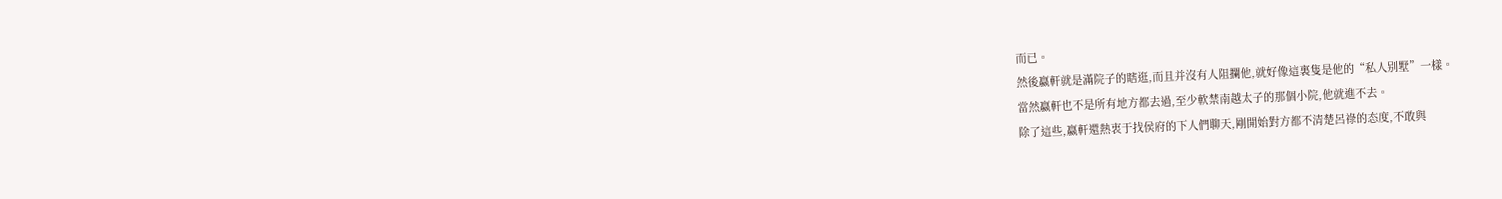而已。
然後嬴軒就是滿院子的瞎逛,而且并沒有人阻攔他,就好像這裏隻是他的“私人别墅”一樣。
當然嬴軒也不是所有地方都去過,至少軟禁南越太子的那個小院,他就進不去。
除了這些,嬴軒還熱衷于找侯府的下人們聊天,剛開始對方都不清楚呂祿的态度,不敢與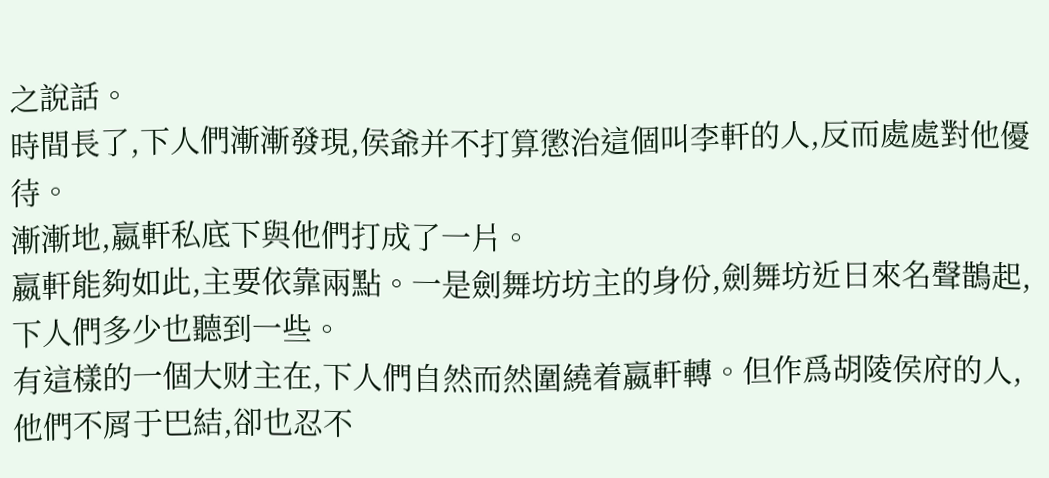之說話。
時間長了,下人們漸漸發現,侯爺并不打算懲治這個叫李軒的人,反而處處對他優待。
漸漸地,嬴軒私底下與他們打成了一片。
嬴軒能夠如此,主要依靠兩點。一是劍舞坊坊主的身份,劍舞坊近日來名聲鵲起,下人們多少也聽到一些。
有這樣的一個大财主在,下人們自然而然圍繞着嬴軒轉。但作爲胡陵侯府的人,他們不屑于巴結,卻也忍不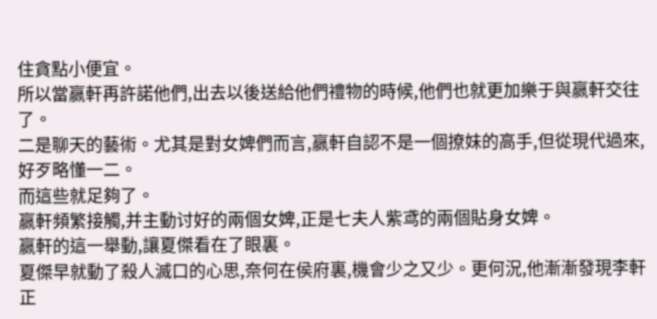住貪點小便宜。
所以當嬴軒再許諾他們,出去以後送給他們禮物的時候,他們也就更加樂于與嬴軒交往了。
二是聊天的藝術。尤其是對女婢們而言,嬴軒自認不是一個撩妹的高手,但從現代過來,好歹略懂一二。
而這些就足夠了。
嬴軒頻繁接觸,并主動讨好的兩個女婢,正是七夫人紫鸢的兩個貼身女婢。
嬴軒的這一舉動,讓夏傑看在了眼裏。
夏傑早就動了殺人滅口的心思,奈何在侯府裏,機會少之又少。更何況,他漸漸發現李軒正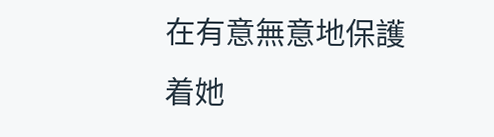在有意無意地保護着她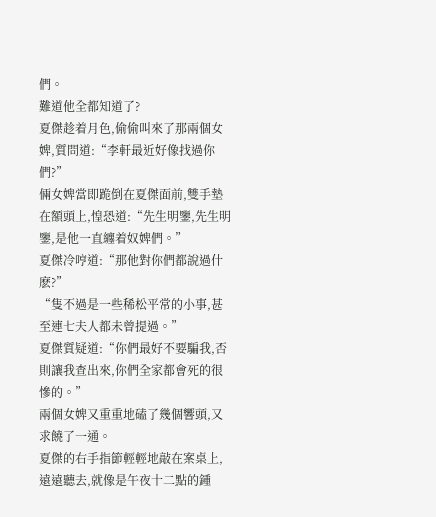們。
難道他全都知道了?
夏傑趁着月色,偷偷叫來了那兩個女婢,質問道:“李軒最近好像找過你們?”
倆女婢當即跪倒在夏傑面前,雙手墊在額頭上,惶恐道:“先生明鑒,先生明鑒,是他一直纏着奴婢們。”
夏傑冷哼道:“那他對你們都說過什麽?”
“隻不過是一些稀松平常的小事,甚至連七夫人都未曾提過。”
夏傑質疑道:“你們最好不要騙我,否則讓我查出來,你們全家都會死的很慘的。”
兩個女婢又重重地磕了幾個響頭,又求饒了一通。
夏傑的右手指節輕輕地敲在案桌上,遠遠聽去,就像是午夜十二點的鍾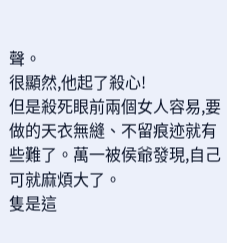聲。
很顯然,他起了殺心!
但是殺死眼前兩個女人容易,要做的天衣無縫、不留痕迹就有些難了。萬一被侯爺發現,自己可就麻煩大了。
隻是這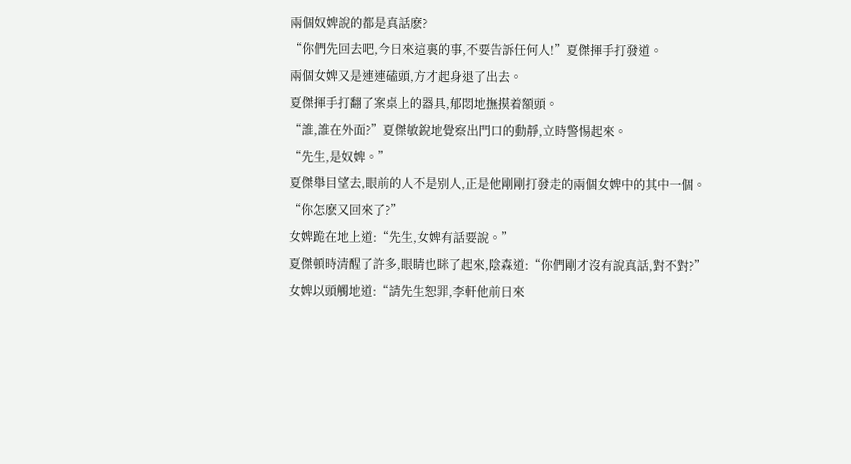兩個奴婢說的都是真話麽?
“你們先回去吧,今日來這裏的事,不要告訴任何人!”夏傑揮手打發道。
兩個女婢又是連連磕頭,方才起身退了出去。
夏傑揮手打翻了案桌上的器具,郁悶地撫摸着額頭。
“誰,誰在外面?”夏傑敏銳地覺察出門口的動靜,立時警惕起來。
“先生,是奴婢。”
夏傑舉目望去,眼前的人不是别人,正是他剛剛打發走的兩個女婢中的其中一個。
“你怎麽又回來了?”
女婢跪在地上道:“先生,女婢有話要說。”
夏傑頓時清醒了許多,眼睛也眯了起來,陰森道:“你們剛才沒有說真話,對不對?”
女婢以頭觸地道:“請先生恕罪,李軒他前日來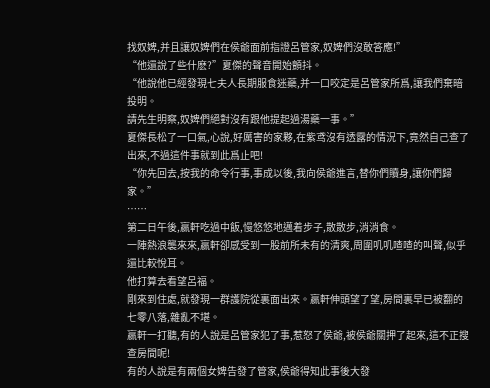找奴婢,并且讓奴婢們在侯爺面前指證呂管家,奴婢們沒敢答應!”
“他還說了些什麽?”夏傑的聲音開始顫抖。
“他說他已經發現七夫人長期服食迷藥,并一口咬定是呂管家所爲,讓我們棄暗投明。
請先生明察,奴婢們絕對沒有跟他提起過湯藥一事。”
夏傑長松了一口氣,心說,好厲害的家夥,在紫鸢沒有透露的情況下,竟然自己查了出來,不過這件事就到此爲止吧!
“你先回去,按我的命令行事,事成以後,我向侯爺進言,替你們贖身,讓你們歸家。”
……
第二日午後,嬴軒吃過中飯,慢悠悠地邁着步子,散散步,消消食。
一陣熱浪襲來來,嬴軒卻感受到一股前所未有的清爽,周圍叽叽喳喳的叫聲,似乎還比較悅耳。
他打算去看望呂福。
剛來到住處,就發現一群護院從裏面出來。嬴軒伸頭望了望,房間裏早已被翻的七零八落,雜亂不堪。
嬴軒一打聽,有的人說是呂管家犯了事,惹怒了侯爺,被侯爺關押了起來,這不正搜查房間呢!
有的人說是有兩個女婢告發了管家,侯爺得知此事後大發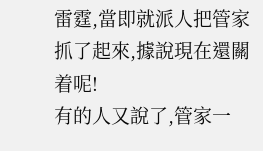雷霆,當即就派人把管家抓了起來,據說現在還關着呢!
有的人又說了,管家一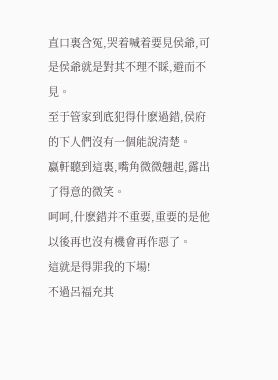直口裏含冤,哭着喊着要見侯爺,可是侯爺就是對其不理不睬,避而不見。
至于管家到底犯得什麽過錯,侯府的下人們沒有一個能說清楚。
嬴軒聽到這裏,嘴角微微翹起,露出了得意的微笑。
呵呵,什麽錯并不重要,重要的是他以後再也沒有機會再作惡了。
這就是得罪我的下場!
不過呂福充其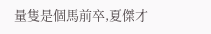量隻是個馬前卒,夏傑才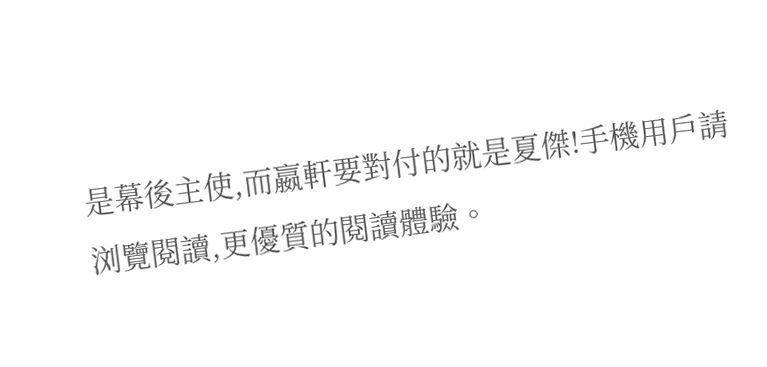是幕後主使,而嬴軒要對付的就是夏傑!手機用戶請浏覽閱讀,更優質的閱讀體驗。